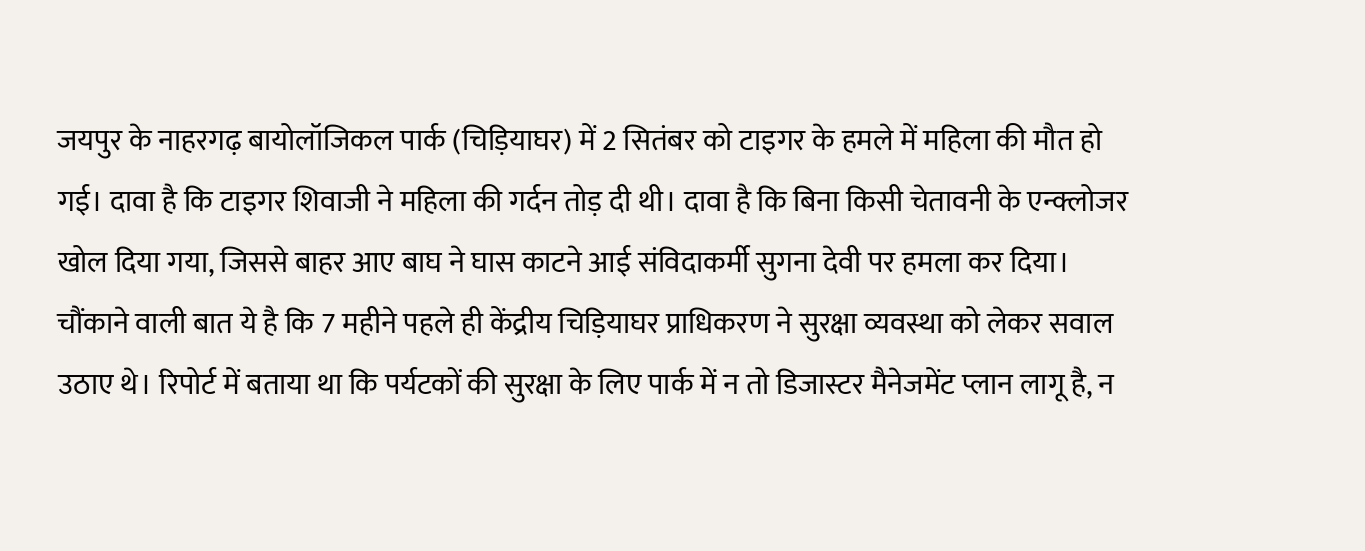जयपुर के नाहरगढ़ बायोलॉजिकल पार्क (चिड़ियाघर) में 2 सितंबर को टाइगर के हमले में महिला की मौत हो गई। दावा है कि टाइगर शिवाजी ने महिला की गर्दन तोड़ दी थी। दावा है कि बिना किसी चेतावनी के एन्क्लोजर खोल दिया गया, जिससे बाहर आए बाघ ने घास काटने आई संविदाकर्मी सुगना देवी पर हमला कर दिया। चौंकाने वाली बात ये है कि 7 महीने पहले ही केंद्रीय चिड़ियाघर प्राधिकरण ने सुरक्षा व्यवस्था को लेकर सवाल उठाए थे। रिपोर्ट में बताया था कि पर्यटकों की सुरक्षा के लिए पार्क में न तो डिजास्टर मैनेजमेंट प्लान लागू है, न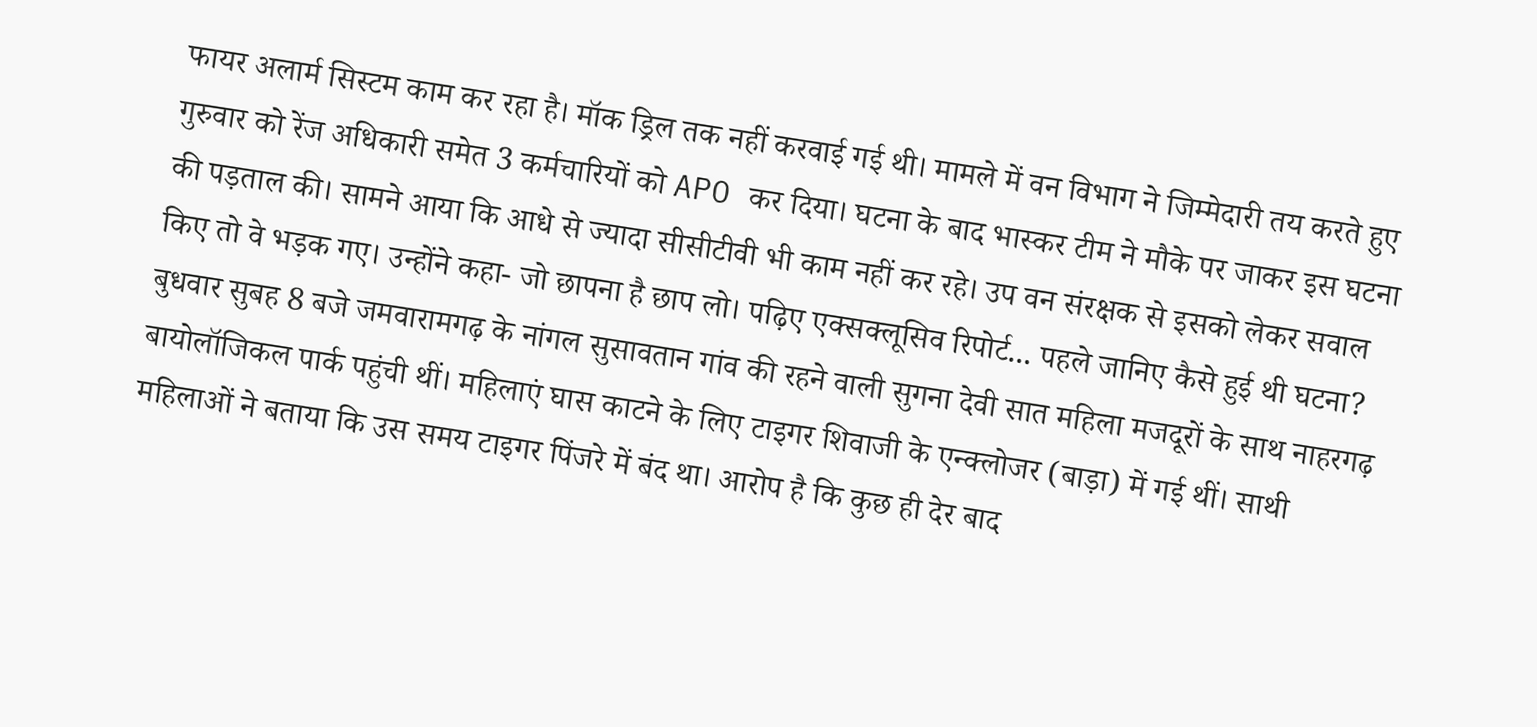फायर अलार्म सिस्टम काम कर रहा है। मॉक ड्रिल तक नहीं करवाई गई थी। मामले में वन विभाग ने जिम्मेदारी तय करते हुए गुरुवार को रेंज अधिकारी समेत 3 कर्मचारियों को APO कर दिया। घटना के बाद भास्कर टीम ने मौके पर जाकर इस घटना की पड़ताल की। सामने आया कि आधे से ज्यादा सीसीटीवी भी काम नहीं कर रहे। उप वन संरक्षक से इसको लेकर सवाल किए तो वे भड़क गए। उन्होंने कहा- जो छापना है छाप लो। पढ़िए एक्सक्लूसिव रिपोर्ट... पहले जानिए कैसे हुई थी घटना? बुधवार सुबह 8 बजे जमवारामगढ़ के नांगल सुसावतान गांव की रहने वाली सुगना देवी सात महिला मजदूरों के साथ नाहरगढ़ बायोलॉजिकल पार्क पहुंची थीं। महिलाएं घास काटने के लिए टाइगर शिवाजी के एन्क्लोजर (बाड़ा) में गई थीं। साथी महिलाओं ने बताया कि उस समय टाइगर पिंजरे में बंद था। आरोप है कि कुछ ही देर बाद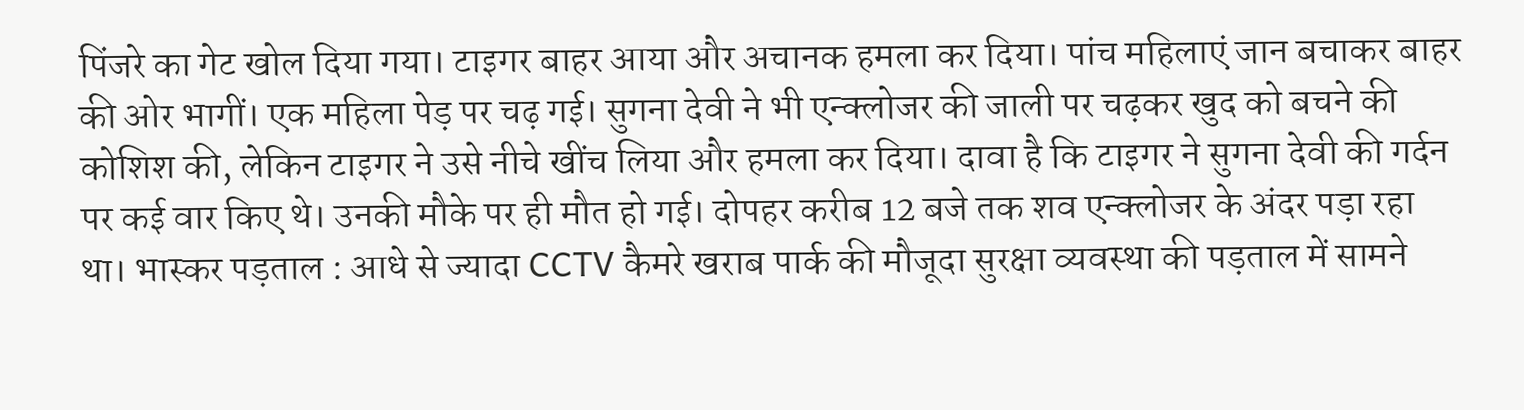पिंजरे का गेट खोल दिया गया। टाइगर बाहर आया और अचानक हमला कर दिया। पांच महिलाएं जान बचाकर बाहर की ओर भागीं। एक महिला पेड़ पर चढ़ गई। सुगना देवी ने भी एन्क्लोजर की जाली पर चढ़कर खुद को बचने की कोशिश की, लेकिन टाइगर ने उसे नीचे खींच लिया और हमला कर दिया। दावा है कि टाइगर ने सुगना देवी की गर्दन पर कई वार किए थे। उनकी मौके पर ही मौत हो गई। दोपहर करीब 12 बजे तक शव एन्क्लोजर के अंदर पड़ा रहा था। भास्कर पड़ताल : आधे से ज्यादा CCTV कैमरे खराब पार्क की मौजूदा सुरक्षा व्यवस्था की पड़ताल में सामने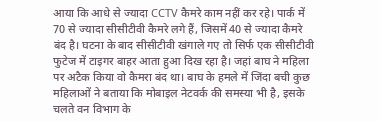आया कि आधे से ज्यादा CCTV कैमरे काम नहीं कर रहे। पार्क में 70 से ज्यादा सीसीटीवी कैमरे लगे हैं, जिसमें 40 से ज्यादा कैमरे बंद है। घटना के बाद सीसीटीवी खंगाले गए तो सिर्फ एक सीसीटीवी फुटेज में टाइगर बाहर आता हुआ दिख रहा है। जहां बाघ ने महिला पर अटैक किया वो कैमरा बंद था। बाघ के हमले में जिंदा बची कुछ महिलाओं ने बताया कि मोबाइल नेटवर्क की समस्या भी है, इसके चलते वन विभाग के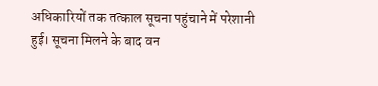अधिकारियों तक तत्काल सूचना पहुंचाने में परेशानी हुई। सूचना मिलने के बाद वन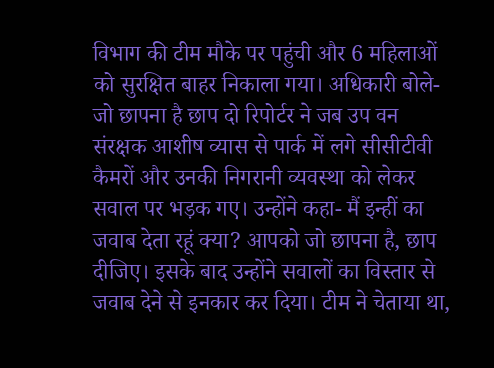विभाग की टीम मौके पर पहुंची और 6 महिलाओं को सुरक्षित बाहर निकाला गया। अधिकारी बोले- जो छापना है छाप दो रिपोर्टर ने जब उप वन संरक्षक आशीष व्यास से पार्क में लगे सीसीटीवी कैमरों और उनकी निगरानी व्यवस्था को लेकर सवाल पर भड़क गए। उन्होंने कहा- मैं इन्हीं का जवाब देता रहूं क्या? आपको जो छापना है, छाप दीजिए। इसके बाद उन्होंने सवालों का विस्तार से जवाब देने से इनकार कर दिया। टीम ने चेताया था,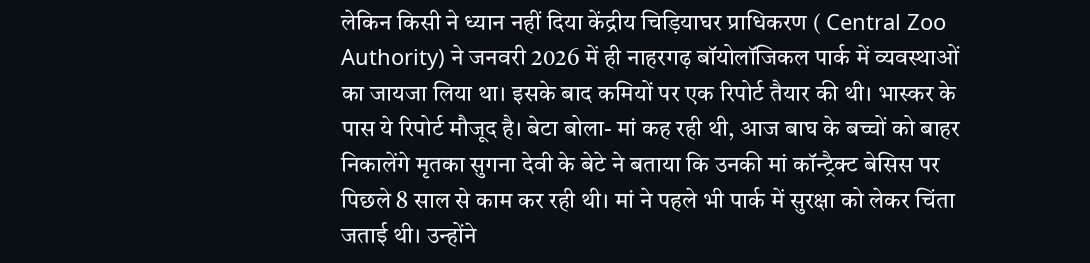लेकिन किसी ने ध्यान नहीं दिया केंद्रीय चिड़ियाघर प्राधिकरण ( Central Zoo Authority) ने जनवरी 2026 में ही नाहरगढ़ बॉयोलॉजिकल पार्क में व्यवस्थाओं का जायजा लिया था। इसके बाद कमियों पर एक रिपोर्ट तैयार की थी। भास्कर के पास ये रिपोर्ट मौजूद है। बेटा बोला- मां कह रही थी, आज बाघ के बच्चों को बाहर निकालेंगे मृतका सुगना देवी के बेटे ने बताया कि उनकी मां कॉन्ट्रैक्ट बेसिस पर पिछले 8 साल से काम कर रही थी। मां ने पहले भी पार्क में सुरक्षा को लेकर चिंता जताई थी। उन्होंने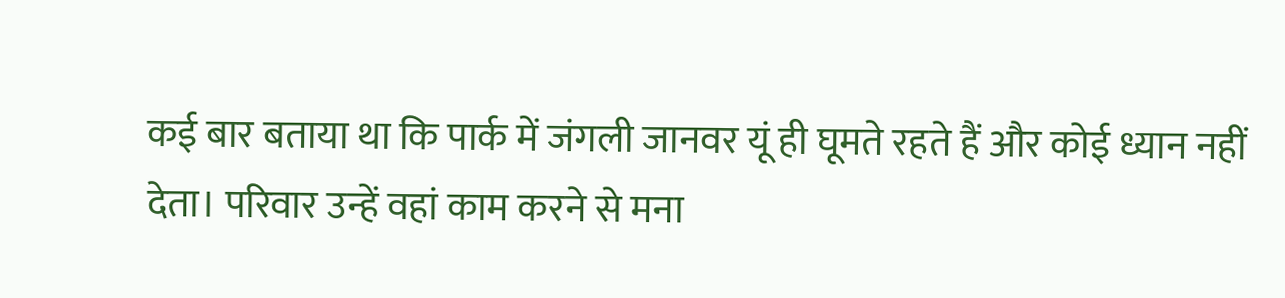कई बार बताया था कि पार्क में जंगली जानवर यूं ही घूमते रहते हैं और कोई ध्यान नहीं देता। परिवार उन्हें वहां काम करने से मना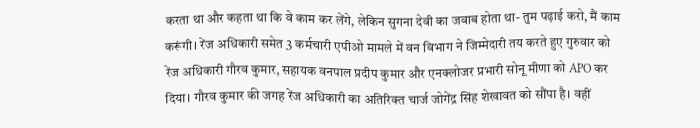करता था और कहता था कि वे काम कर लेंगे, लेकिन सुगना देवी का जवाब होता था- तुम पढ़ाई करो, मैं काम करूंगी। रेंज अधिकारी समेत 3 कर्मचारी एपीओ मामले में वन विभाग ने जिम्मेदारी तय करते हुए गुरुवार को रेंज अधिकारी गौरव कुमार, सहायक वनपाल प्रदीप कुमार और एनक्लोजर प्रभारी सोनू मीणा को APO कर दिया। गौरव कुमार की जगह रेंज अधिकारी का अतिरिक्त चार्ज जोगेंद्र सिंह शेखावत को सौंपा है। वहीं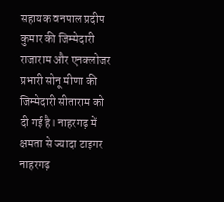सहायक वनपाल प्रदीप कुमार की जिम्मेदारी राजाराम और एनक्लोजर प्रभारी सोनू मीणा की जिम्मेदारी सीताराम को दी गई है। नाहरगढ़ में क्षमता से ज्यादा टाइगर नाहरगढ़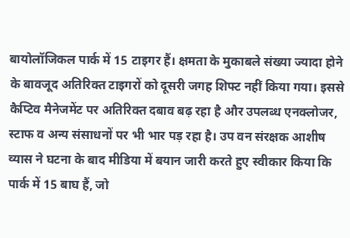बायोलॉजिकल पार्क में 15 टाइगर हैं। क्षमता के मुकाबले संख्या ज्यादा होने के बावजूद अतिरिक्त टाइगरों को दूसरी जगह शिफ्ट नहीं किया गया। इससे कैप्टिव मैनेजमेंट पर अतिरिक्त दबाव बढ़ रहा है और उपलब्ध एनक्लोजर, स्टाफ व अन्य संसाधनों पर भी भार पड़ रहा है। उप वन संरक्षक आशीष व्यास ने घटना के बाद मीडिया में बयान जारी करते हुए स्वीकार किया कि पार्क में 15 बाघ हैं, जो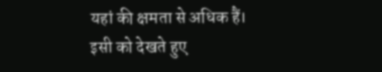यहां की क्षमता से अधिक हैं। इसी को देखते हुए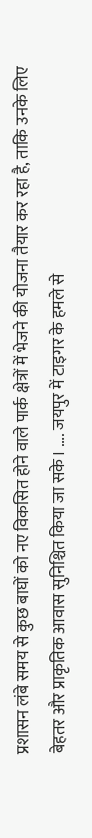प्रशासन लंबे समय से कुछ बाघों को नए विकसित होने वाले पार्क क्षेत्रों में भेजने की योजना तैयार कर रहा है, ताकि उनके लिए बेहतर और प्राकृतिक आवास सुनिश्चित किया जा सके। …. जयपुर में टाइगर के हमले से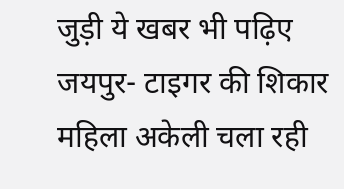जुड़ी ये खबर भी पढ़िए जयपुर- टाइगर की शिकार महिला अकेली चला रही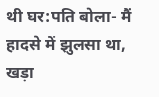थी घर:पति बोला- मैं हादसे में झुलसा था, खड़ा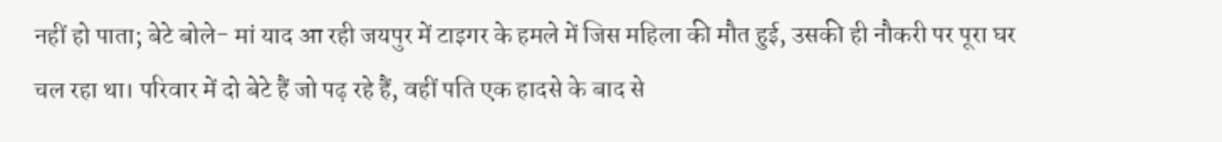नहीं हो पाता; बेटे बोले- मां याद आ रही जयपुर में टाइगर के हमले में जिस महिला की मौत हुई, उसकी ही नौकरी पर पूरा घर चल रहा था। परिवार में दो बेटे हैं जो पढ़ रहे हैं, वहीं पति एक हादसे के बाद से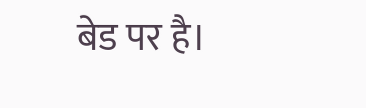बेड पर है।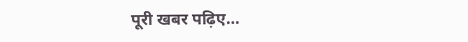पूरी खबर पढ़िए…